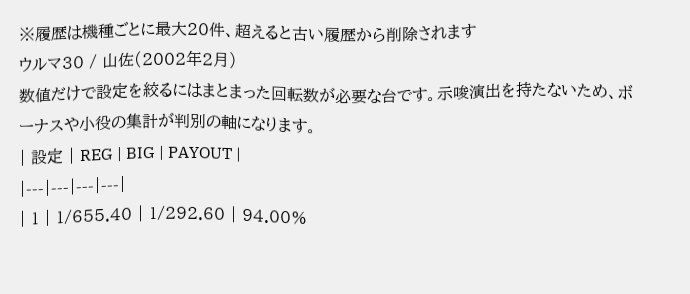※履歴は機種ごとに最大20件、超えると古い履歴から削除されます
ウルマ30 / 山佐(2002年2月)
数値だけで設定を絞るにはまとまった回転数が必要な台です。示唆演出を持たないため、ボーナスや小役の集計が判別の軸になります。
| 設定 | REG | BIG | PAYOUT |
|---|---|---|---|
| 1 | 1/655.40 | 1/292.60 | 94.00%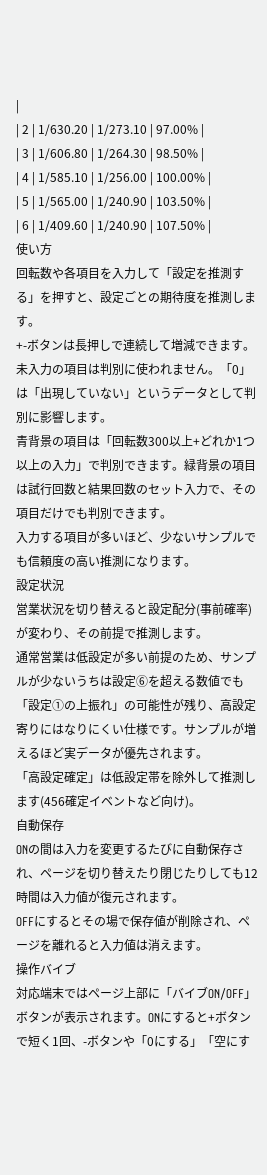|
| 2 | 1/630.20 | 1/273.10 | 97.00% |
| 3 | 1/606.80 | 1/264.30 | 98.50% |
| 4 | 1/585.10 | 1/256.00 | 100.00% |
| 5 | 1/565.00 | 1/240.90 | 103.50% |
| 6 | 1/409.60 | 1/240.90 | 107.50% |
使い方
回転数や各項目を入力して「設定を推測する」を押すと、設定ごとの期待度を推測します。
+-ボタンは長押しで連続して増減できます。
未入力の項目は判別に使われません。「0」は「出現していない」というデータとして判別に影響します。
青背景の項目は「回転数300以上+どれか1つ以上の入力」で判別できます。緑背景の項目は試行回数と結果回数のセット入力で、その項目だけでも判別できます。
入力する項目が多いほど、少ないサンプルでも信頼度の高い推測になります。
設定状況
営業状況を切り替えると設定配分(事前確率)が変わり、その前提で推測します。
通常営業は低設定が多い前提のため、サンプルが少ないうちは設定⑥を超える数値でも「設定①の上振れ」の可能性が残り、高設定寄りにはなりにくい仕様です。サンプルが増えるほど実データが優先されます。
「高設定確定」は低設定帯を除外して推測します(456確定イベントなど向け)。
自動保存
ONの間は入力を変更するたびに自動保存され、ページを切り替えたり閉じたりしても12時間は入力値が復元されます。
OFFにするとその場で保存値が削除され、ページを離れると入力値は消えます。
操作バイブ
対応端末ではページ上部に「バイブON/OFF」ボタンが表示されます。ONにすると+ボタンで短く1回、-ボタンや「0にする」「空にす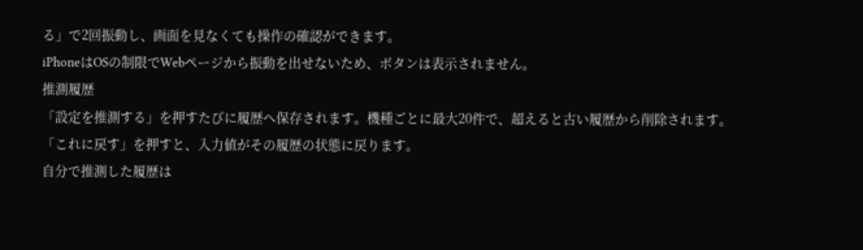る」で2回振動し、画面を見なくても操作の確認ができます。
iPhoneはOSの制限でWebページから振動を出せないため、ボタンは表示されません。
推測履歴
「設定を推測する」を押すたびに履歴へ保存されます。機種ごとに最大20件で、超えると古い履歴から削除されます。
「これに戻す」を押すと、入力値がその履歴の状態に戻ります。
自分で推測した履歴は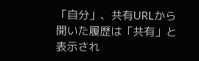「自分」、共有URLから開いた履歴は「共有」と表示され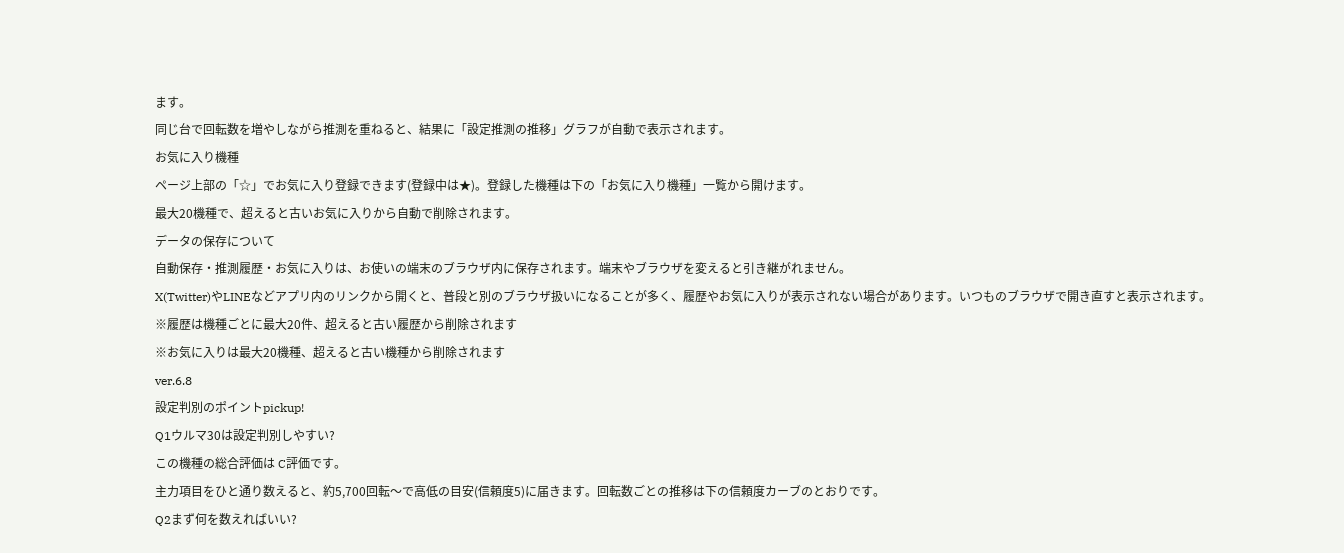ます。
同じ台で回転数を増やしながら推測を重ねると、結果に「設定推測の推移」グラフが自動で表示されます。
お気に入り機種
ページ上部の「☆」でお気に入り登録できます(登録中は★)。登録した機種は下の「お気に入り機種」一覧から開けます。
最大20機種で、超えると古いお気に入りから自動で削除されます。
データの保存について
自動保存・推測履歴・お気に入りは、お使いの端末のブラウザ内に保存されます。端末やブラウザを変えると引き継がれません。
X(Twitter)やLINEなどアプリ内のリンクから開くと、普段と別のブラウザ扱いになることが多く、履歴やお気に入りが表示されない場合があります。いつものブラウザで開き直すと表示されます。
※履歴は機種ごとに最大20件、超えると古い履歴から削除されます
※お気に入りは最大20機種、超えると古い機種から削除されます
ver.6.8
設定判別のポイントpickup!
Q1ウルマ30は設定判別しやすい?
この機種の総合評価は C評価です。
主力項目をひと通り数えると、約5,700回転〜で高低の目安(信頼度5)に届きます。回転数ごとの推移は下の信頼度カーブのとおりです。
Q2まず何を数えればいい?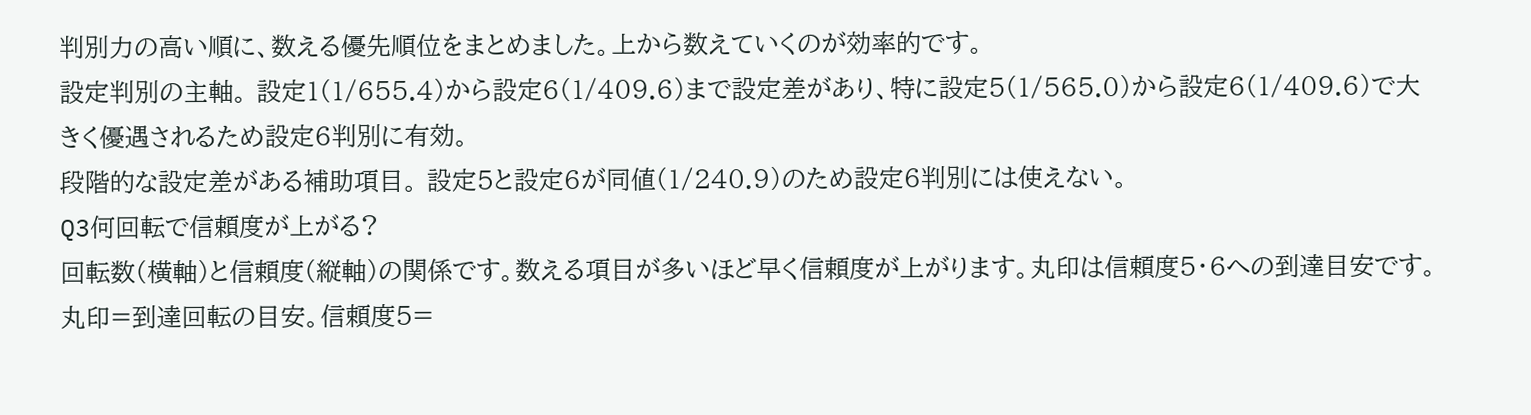判別力の高い順に、数える優先順位をまとめました。上から数えていくのが効率的です。
設定判別の主軸。 設定1(1/655.4)から設定6(1/409.6)まで設定差があり、特に設定5(1/565.0)から設定6(1/409.6)で大きく優遇されるため設定6判別に有効。
段階的な設定差がある補助項目。 設定5と設定6が同値(1/240.9)のため設定6判別には使えない。
Q3何回転で信頼度が上がる?
回転数(横軸)と信頼度(縦軸)の関係です。数える項目が多いほど早く信頼度が上がります。丸印は信頼度5・6への到達目安です。
丸印=到達回転の目安。信頼度5=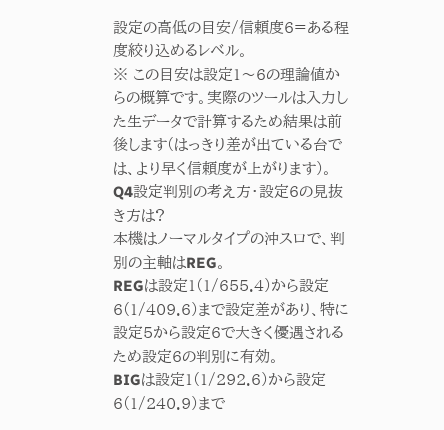設定の高低の目安/信頼度6=ある程度絞り込めるレベル。
※ この目安は設定1〜6の理論値からの概算です。実際のツールは入力した生データで計算するため結果は前後します(はっきり差が出ている台では、より早く信頼度が上がります)。
Q4設定判別の考え方・設定6の見抜き方は?
本機はノーマルタイプの沖スロで、判別の主軸はREG。
REGは設定1(1/655.4)から設定6(1/409.6)まで設定差があり、特に設定5から設定6で大きく優遇されるため設定6の判別に有効。
BIGは設定1(1/292.6)から設定6(1/240.9)まで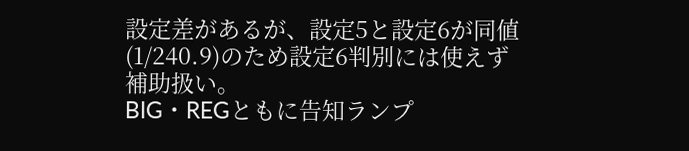設定差があるが、設定5と設定6が同値(1/240.9)のため設定6判別には使えず補助扱い。
BIG・REGともに告知ランプ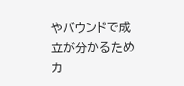やバウンドで成立が分かるためカ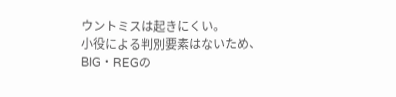ウントミスは起きにくい。
小役による判別要素はないため、BIG・REGの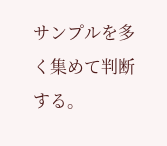サンプルを多く集めて判断する。